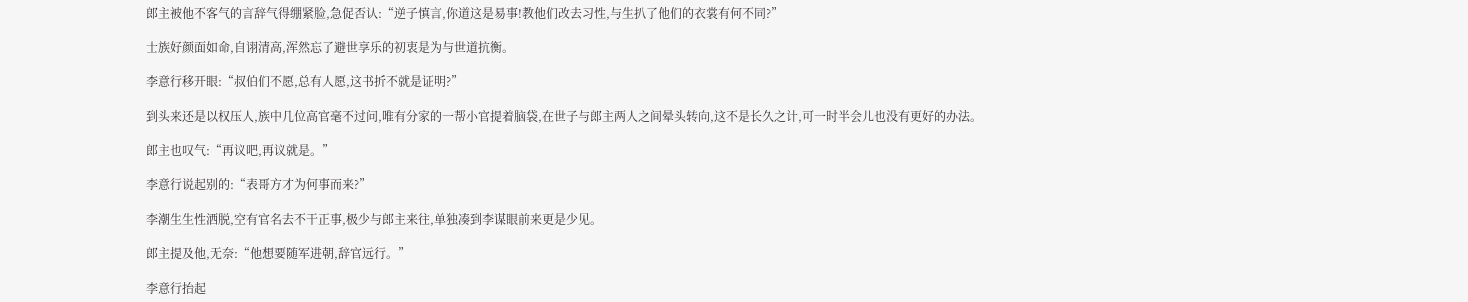郎主被他不客气的言辞气得绷紧脸,急促否认:“逆子慎言,你道这是易事!教他们改去习性,与生扒了他们的衣裳有何不同?”

士族好颜面如命,自诩清高,浑然忘了避世享乐的初衷是为与世道抗衡。

李意行移开眼:“叔伯们不愿,总有人愿,这书折不就是证明?”

到头来还是以权压人,族中几位高官毫不过问,唯有分家的一帮小官提着脑袋,在世子与郎主两人之间晕头转向,这不是长久之计,可一时半会儿也没有更好的办法。

郎主也叹气:“再议吧,再议就是。”

李意行说起别的:“表哥方才为何事而来?”

李潮生生性洒脱,空有官名去不干正事,极少与郎主来往,单独凑到李谋眼前来更是少见。

郎主提及他,无奈:“他想要随军进朝,辞官远行。”

李意行抬起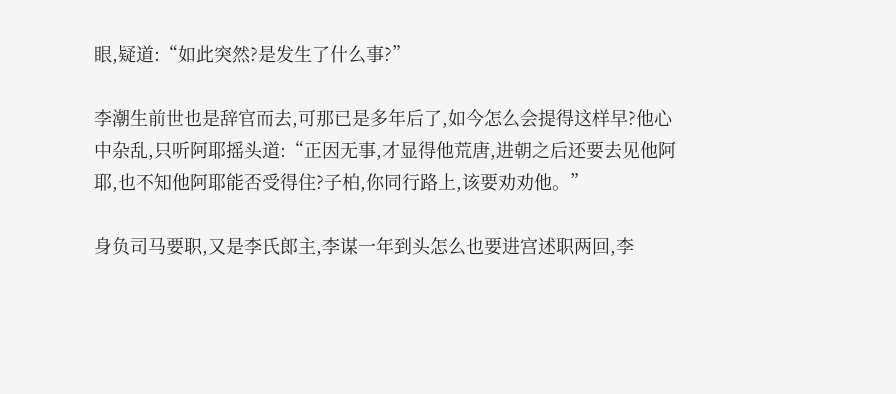眼,疑道:“如此突然?是发生了什么事?”

李潮生前世也是辞官而去,可那已是多年后了,如今怎么会提得这样早?他心中杂乱,只听阿耶摇头道:“正因无事,才显得他荒唐,进朝之后还要去见他阿耶,也不知他阿耶能否受得住?子柏,你同行路上,该要劝劝他。”

身负司马要职,又是李氏郎主,李谋一年到头怎么也要进宫述职两回,李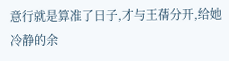意行就是算准了日子,才与王蒨分开,给她冷静的余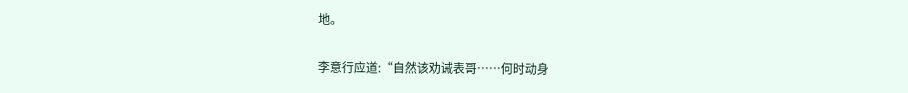地。

李意行应道:“自然该劝诫表哥……何时动身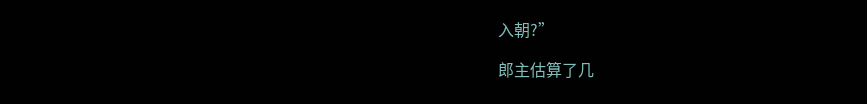入朝?”

郎主估算了几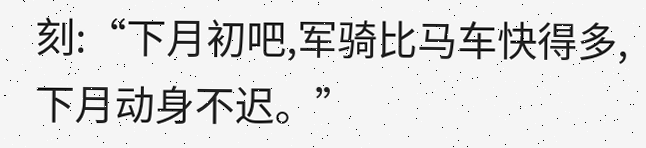刻:“下月初吧,军骑比马车快得多,下月动身不迟。”